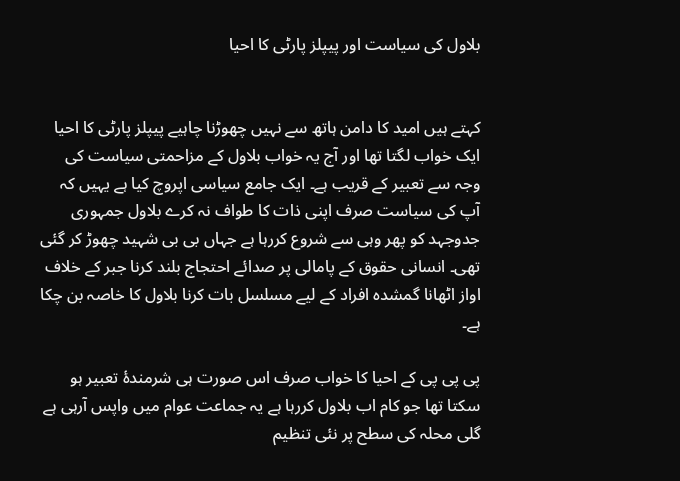بلاول کی سیاست اور پیپلز پارٹی کا احیا


کہتے ہیں امید کا دامن ہاتھ سے نہیں چھوڑنا چاہیے پیپلز پارٹی کا احیا ایک خواب لگتا تھا اور آج یہ خواب بلاول کے مزاحمتی سیاست کی وجہ سے تعبیر کے قریب ہے۔ ایک جامع سیاسی اپروچ کیا ہے یہیں کہ آپ کی سیاست صرف اپنی ذات کا طواف نہ کرے بلاول جمہوری جدوجہد کو پھر وہی سے شروع کررہا ہے جہاں بی بی شہید چھوڑ کر گئی تھی۔ انسانی حقوق کے پامالی پر صدائے احتجاج بلند کرنا جبر کے خلاف اواز اٹھانا گمشدہ افراد کے لیے مسلسل بات کرنا بلاول کا خاصہ بن چکا ہے۔

پی پی پی کے احیا کا خواب صرف اس صورت ہی شرمندۂ تعبیر ہو سکتا تھا جو کام اب بلاول کررہا ہے یہ جماعت عوام میں واپس آرہی ہے گلی محلہ کی سطح پر نئی تنظیم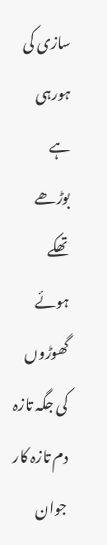سازی کی ہورہی ہے بوڑھے تھکے ہوئے گھوڑوں کی جگہ تازہ دم تازہ کار جوان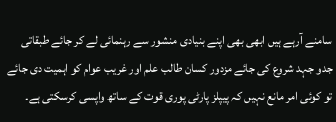سامنے آرہے ہیں ابھی بھی اپنے بنیادی منشور سے رہنمائی لے کر جائے طبقاتی جدو جہد شروع کی جائے مزدور کسان طالب علم اور غریب عوام کو اہمیت دی جائے تو کوئی امر مانع نہیں کہ پیپلز پارٹی پوری قوت کے ساتھ واپسی کرسکتی ہے۔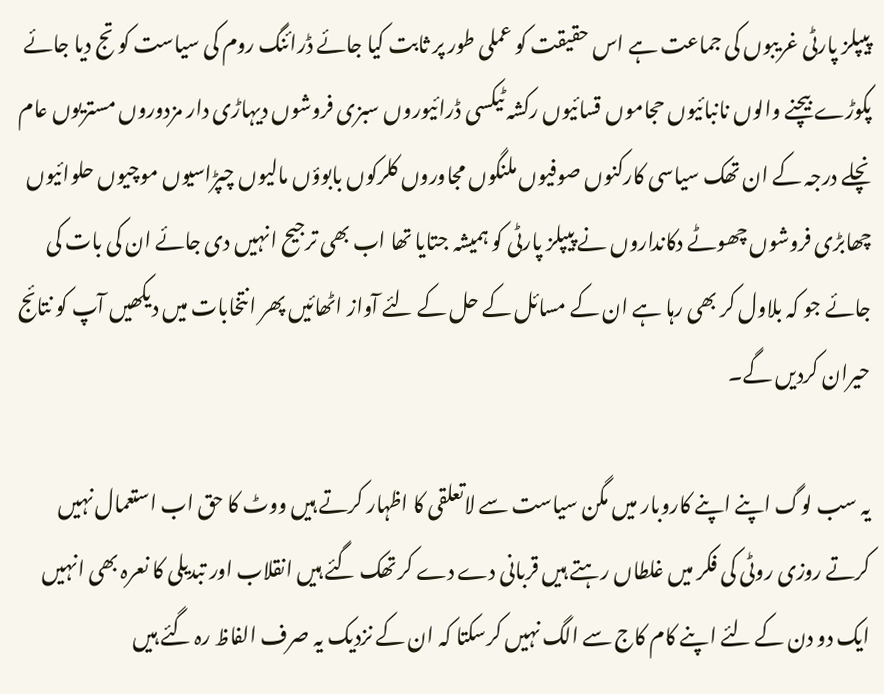پیپلز پارٹی غریبوں کی جماعت ہے اس حقیقت کو عملی طور پر ثابت کیا جائے ڈرائنگ روم کی سیاست کو تج دیا جائے پکوڑے بیچنے والوں نانبائیوں حجاموں قسائیوں رکشہ ٹیکسی ڈرائیوروں سبزی فروشوں دیہاڑی دار مزدوروں مستریوں عام نچلے درجہ کے ان تھک سیاسی کارکنوں صوفیوں ملنگوں مجاوروں کلرکوں بابوؤں مالیوں چپڑاسیوں موچیوں حلوائیوں چھابڑی فروشوں چھوٹے دکانداروں نے پیپلز پارٹی کو ہمیشہ جتایا تھا اب بھی ترجیح انہیں دی جائے ان کی بات کی جائے جو کہ بلاول کر بھی رہا ہے ان کے مسائل کے حل کے لئے آواز اٹھائیں پھر انتخابات میں دیکھیں آپ کو نتائج حیران کردیں گے۔

یہ سب لوگ اپنے اپنے کاروبار میں مگن سیاست سے لاتعلقی کا اظہار کرتے ہیں ووٹ کا حق اب استعمال نہیں کرتے روزی روٹی کی فکر میں غلطاں رہتے ہیں قربانی دے دے کر تھک گئے ہیں انقلاب اور تبدیلی کا نعرہ بھی انہیں ایک دو دن کے لئے اپنے کام کاج سے الگ نہیں کرسکتا کہ ان کے نزدیک یہ صرف الفاظ رہ گئے ہیں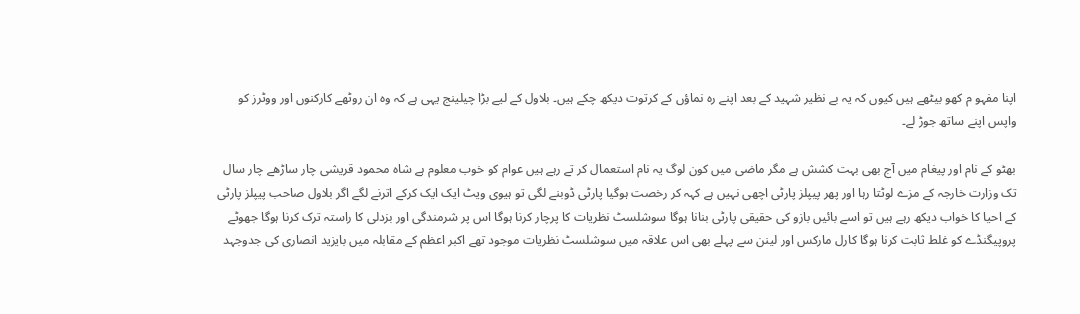اپنا مفہو م کھو بیٹھے ہیں کیوں کہ یہ بے نظیر شہید کے بعد اپنے رہ نماؤں کے کرتوت دیکھ چکے ہیں۔ بلاول کے لیے بڑا چیلینج یہی ہے کہ وہ ان روٹھے کارکنوں اور ووٹرز کو واپس اپنے ساتھ جوڑ لے۔

بھٹو کے نام اور پیغام میں آج بھی بہت کشش ہے مگر ماضی میں کون لوگ یہ نام استعمال کر تے رہے ہیں عوام کو خوب معلوم ہے شاہ محمود قریشی چار ساڑھے چار سال تک وزارت خارجہ کے مزے لوٹتا رہا اور پھر پیپلز پارٹی اچھی نہیں ہے کہہ کر رخصت ہوگیا پارٹی ڈوبنے لگی تو ہیوی ویٹ ایک ایک کرکے اترنے لگے اگر بلاول صاحب پیپلز پارٹی کے احیا کا خواب دیکھ رہے ہیں تو اسے بائیں بازو کی حقیقی پارٹی بنانا ہوگا سوشلسٹ نظریات کا پرچار کرنا ہوگا اس پر شرمندگی اور بزدلی کا راستہ ترک کرنا ہوگا جھوٹے پروپیگنڈے کو غلط ثابت کرنا ہوگا کارل مارکس اور لینن سے پہلے بھی اس علاقہ میں سوشلسٹ نظریات موجود تھے اکبر اعظم کے مقابلہ میں بایزید انصاری کی جدوجہد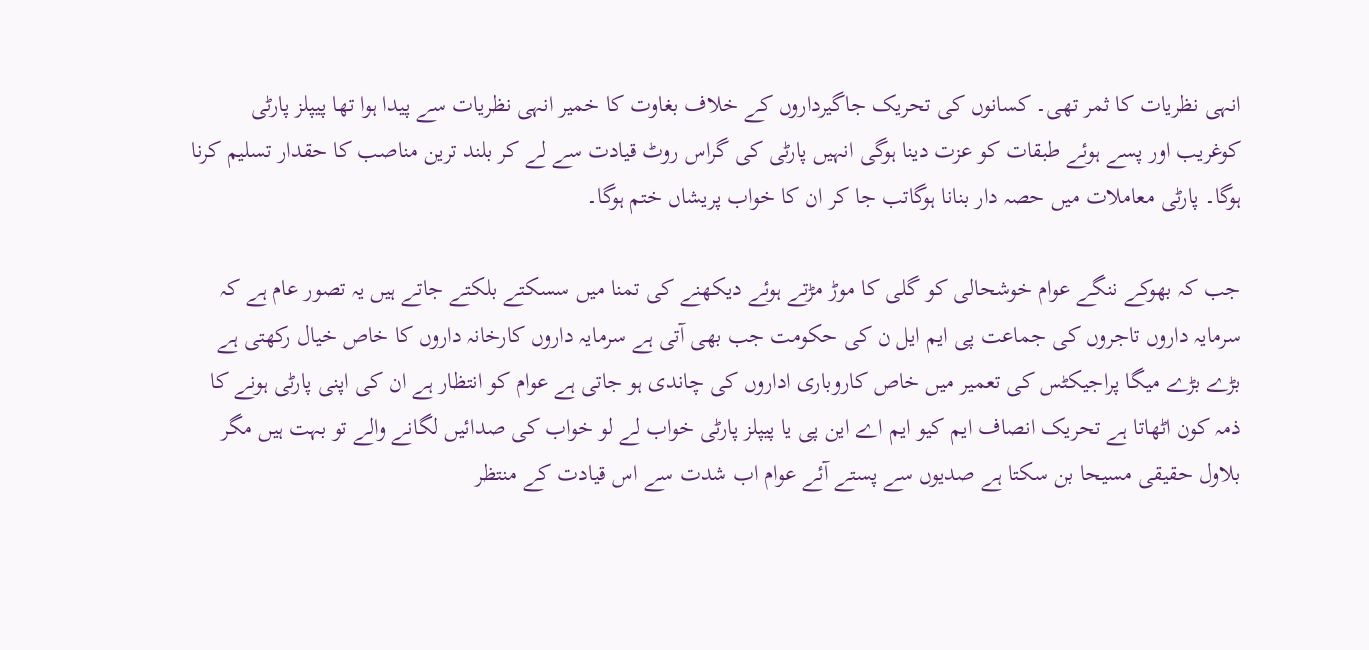انہی نظریات کا ثمر تھی۔ کسانوں کی تحریک جاگیرداروں کے خلاف بغاوت کا خمیر انہی نظریات سے پیدا ہوا تھا پیپلز پارٹی کوغریب اور پسے ہوئے طبقات کو عزت دینا ہوگی انہیں پارٹی کی گراس روٹ قیادت سے لے کر بلند ترین مناصب کا حقدار تسلیم کرنا ہوگا۔ پارٹی معاملات میں حصہ دار بنانا ہوگاتب جا کر ان کا خواب پریشاں ختم ہوگا۔

جب کہ بھوکے ننگے عوام خوشحالی کو گلی کا موڑ مڑتے ہوئے دیکھنے کی تمنا میں سسکتے بلکتے جاتے ہیں یہ تصور عام ہے کہ سرمایہ داروں تاجروں کی جماعت پی ایم ایل ن کی حکومت جب بھی آتی ہے سرمایہ داروں کارخانہ داروں کا خاص خیال رکھتی ہے بڑے بڑے میگا پراجیکٹس کی تعمیر میں خاص کاروباری اداروں کی چاندی ہو جاتی ہے عوام کو انتظار ہے ان کی اپنی پارٹی ہونے کا ذمہ کون اٹھاتا ہے تحریک انصاف ایم کیو ایم اے این پی یا پیپلز پارٹی خواب لے لو خواب کی صدائیں لگانے والے تو بہت ہیں مگر بلاول حقیقی مسیحا بن سکتا ہے صدیوں سے پستے آئے عوام اب شدت سے اس قیادت کے منتظر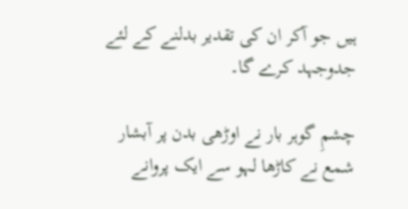ہیں جو آکر ان کی تقدیر بدلنے کے لئے جدوجہد کرے گا۔

چشمِ گوہر بار نے اوڑھی بدن پر آبشار
شمع نے کاڑھا لہو سے ایک پروانے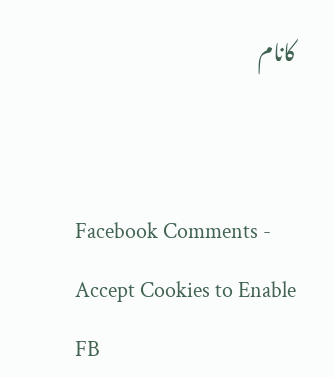کانام


Facebook Comments - Accept Cookies to Enable FB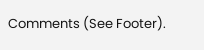Comments (See Footer).